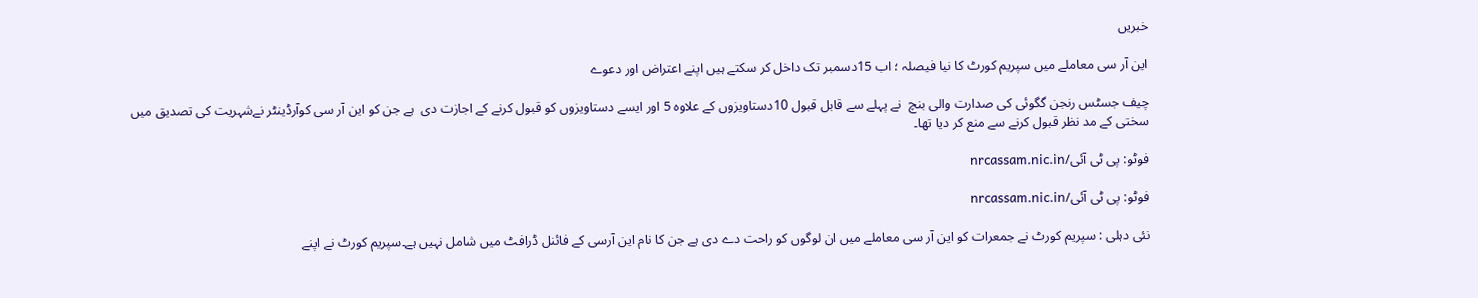خبریں

این آر سی معاملے میں سپریم کورٹ کا نیا فیصلہ ؛ اب 15دسمبر تک داخل کر سکتے ہیں اپنے اعتراض اور دعوے

چیف جسٹس رنجن گگوئی کی صدارت والی بنچ  نے پہلے سے قابل قبول 10دستاویزوں کے علاوہ 5 اور ایسے دستاویزوں کو قبول کرنے کے اجازت دی  ہے جن کو این آر سی کوآرڈینٹر نےشہریت کی تصدیق میں سختی کے مد نظر قبول کرنے سے منع کر دیا تھا۔

فوٹو: پی ٹی آئی/nrcassam.nic.in

فوٹو: پی ٹی آئی/nrcassam.nic.in

نئی دہلی : سپریم کورٹ نے جمعرات کو این آر سی معاملے میں ان لوگوں کو راحت دے دی ہے جن کا نام این آرسی کے فائنل ڈرافٹ میں شامل نہیں ہے۔سپریم کورٹ نے اپنے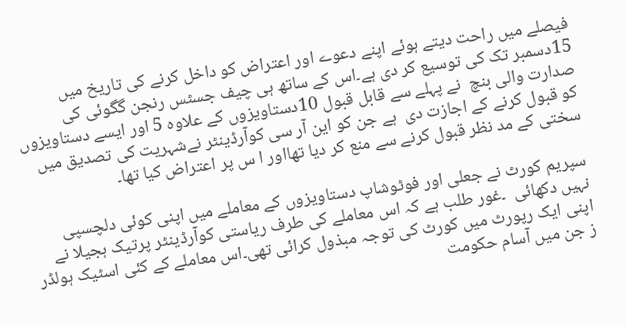فیصلے میں راحت دیتے ہوئے اپنے دعوے اور اعتراض کو داخل کرنے کی تاریخ میں 15دسمبر تک کی توسیع کر دی ہے۔اس کے ساتھ ہی چیف جسٹس رنجن گگوئی کی صدارت والی بنچ  نے پہلے سے قابل قبول 10دستاویزوں کے علاوہ 5 اور ایسے دستاویزوں کو قبول کرنے کے اجازت دی  ہے جن کو این آر سی کوآرڈینٹر نےشہریت کی تصدیق میں سختی کے مد نظر قبول کرنے سے منع کر دیا تھااور ا س پر اعتراض کیا تھا۔

سپریم کورٹ نے جعلی اور فوٹوشاپ دستاویزوں کے معاملے میں اپنی کوئی دلچسپی نہیں دکھائی  ۔غور طلب ہے کہ اس معاملے کی طرف ریاستی کوآرڈینٹر پرتیک ہجیلا نے اپنی ایک رپورٹ میں کورٹ کی توجہ مبذول کرائی تھی۔اس معاملے کے کئی اسٹیک ہولڈر ز جن میں آسام حکومت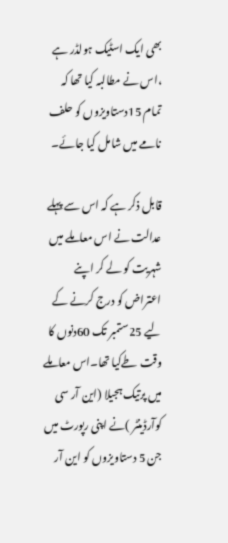بھی ایک اسٹیک ہولڈر ہے ،اس نے مطالبہ کیا تھا کہ تمام 15دستاویزوں کو حلف نامے میں شامل کیا جائے۔

قابل ذکر ہے کہ اس سے پہلے عدالت نے اس معاملے میں شہریت کو لے کر اپنے اعتراض کو درج کرنے کے لیے 25ستمبر تک 60دنوں کا وقت طےکیا تھا۔اس معاملے میں پرتیک ہجیلا (این آر سی کوآرڈینٹر )نے اپنی رپورٹ میں جن 5 دستاویزوں کو این آر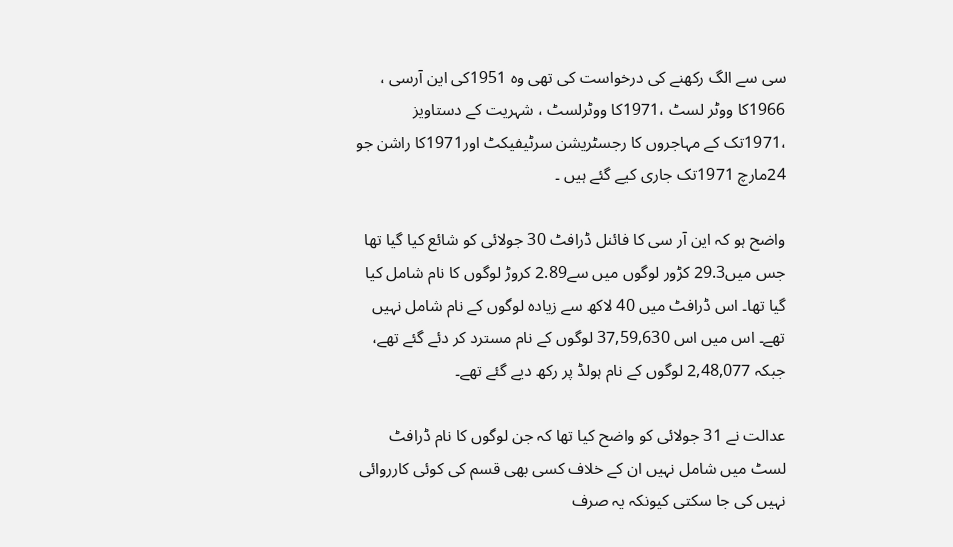سی سے الگ رکھنے کی درخواست کی تھی وہ 1951کی این آرسی ، 1966کا ووٹر لسٹ ،1971کا ووٹرلسٹ ، شہریت کے دستاویز ،1971تک کے مہاجروں کا رجسٹریشن سرٹیفیکٹ اور1971کا راشن جو 24مارچ 1971تک جاری کیے گئے ہیں ۔

واضح ہو کہ این آر سی کا فائنل ڈرافٹ 30 جولائی کو شائع کیا گیا تھا جس میں29.3 کڑور لوگوں میں سے2.89 کروڑ لوگوں کا نام شامل کیا گیا تھا۔ اس ڈرافٹ میں 40 لاکھ سے زیادہ لوگوں کے نام شامل نہیں تھے۔ اس میں اس 37,59,630 لوگوں کے نام مسترد کر دئے گئے تھے، جبکہ 2,48,077 لوگوں کے نام ہولڈ پر رکھ دیے گئے تھے۔

عدالت نے 31 جولائی کو واضح کیا تھا کہ جن لوگوں کا نام ڈرافٹ لسٹ میں شامل نہیں ان کے خلاف کسی بھی قسم کی کوئی کارروائی نہیں کی جا سکتی کیونکہ یہ صرف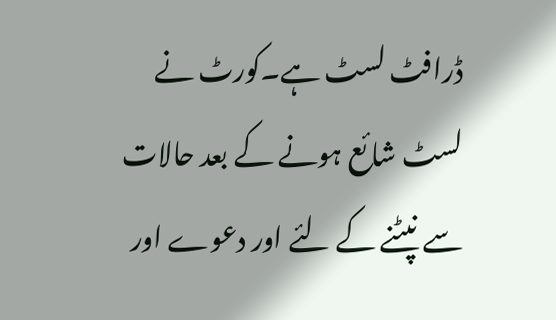ڈرافٹ لسٹ ہے۔کورٹ نے لسٹ شائع ہونے کے بعد حالات سے نپٹنے کے لئے اور دعوے اور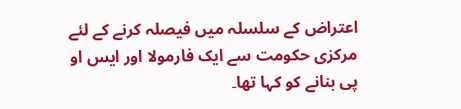اعتراض کے سلسلہ میں فیصلہ کرنے کے لئے مرکزی حکومت سے ایک فارمولا اور ایس او پی بنانے کو کہا تھا۔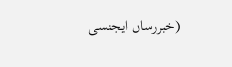(خبررساں ایجنسی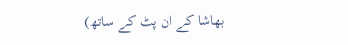بھاشا کے ان پٹ کے ساتھ)